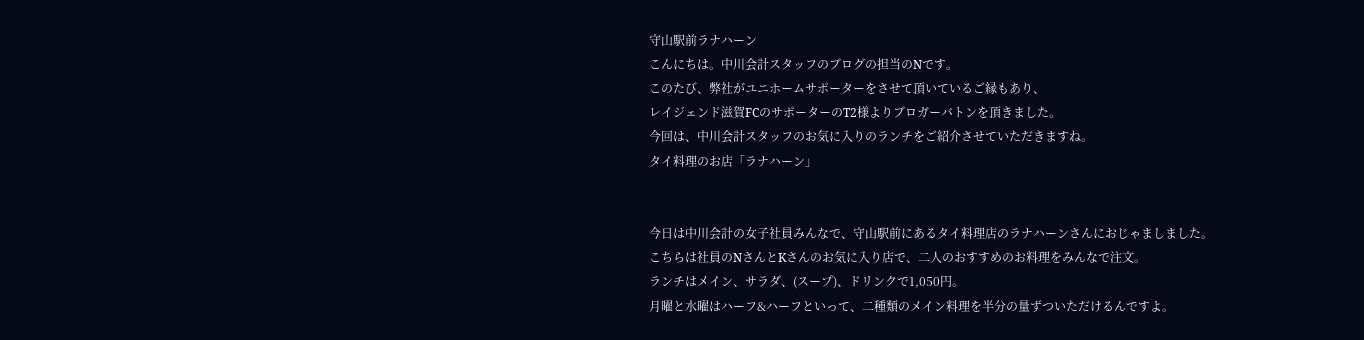守山駅前ラナハーン
こんにちは。中川会計スタッフのブログの担当のNです。
このたび、弊社がユニホームサポーターをさせて頂いているご縁もあり、
レイジェンド滋賀FCのサポーターのT2様よりブロガーバトンを頂きました。
今回は、中川会計スタッフのお気に入りのランチをご紹介させていただきますね。
タイ料理のお店「ラナハーン」


今日は中川会計の女子社員みんなで、守山駅前にあるタイ料理店のラナハーンさんにおじゃましました。
こちらは社員のNさんとKさんのお気に入り店で、二人のおすすめのお料理をみんなで注文。
ランチはメイン、サラダ、(スープ)、ドリンクで1,050円。
月曜と水曜はハーフ&ハーフといって、二種類のメイン料理を半分の量ずついただけるんですよ。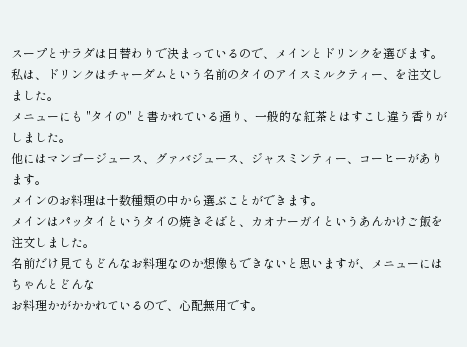スープとサラダは日替わりで決まっているので、メインとドリンクを選びます。
私は、ドリンクはチャーダムという名前のタイのアイスミルクティー、を注文しました。
メニューにも "タイの" と書かれている通り、一般的な紅茶とはすこし違う香りがしました。
他にはマンゴージュース、グァバジュース、ジャスミンティー、コーヒーがあります。
メインのお料理は十数種類の中から選ぶことができます。
メインはパッタイというタイの焼きそばと、カオナーガイというあんかけご飯を注文しました。
名前だけ見てもどんなお料理なのか想像もできないと思いますが、メニューにはちゃんとどんな
お料理かがかかれているので、心配無用です。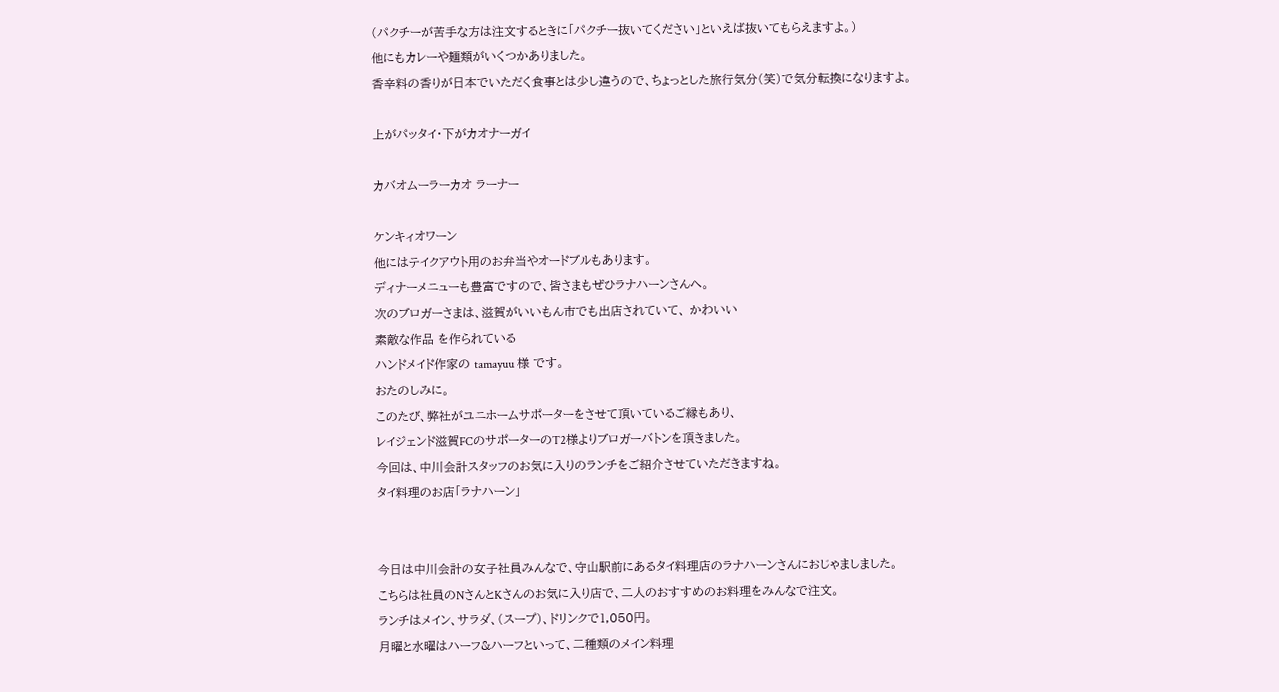(パクチーが苦手な方は注文するときに「パクチー抜いてください」といえば抜いてもらえますよ。)
他にもカレーや麺類がいくつかありました。
香辛料の香りが日本でいただく食事とは少し違うので、ちょっとした旅行気分(笑)で気分転換になりますよ。

上がパッタイ・下がカオナーガイ

カバオムーラーカオ ラーナー

ケンキィオワーン
他にはテイクアウト用のお弁当やオードブルもあります。
ディナーメニューも豊富ですので、皆さまもぜひラナハーンさんへ。
次のブロガーさまは、滋賀がいいもん市でも出店されていて、 かわいい
素敵な作品 を作られている
ハンドメイド作家の tamayuu 様 です。
おたのしみに。
このたび、弊社がユニホームサポーターをさせて頂いているご縁もあり、
レイジェンド滋賀FCのサポーターのT2様よりブロガーバトンを頂きました。
今回は、中川会計スタッフのお気に入りのランチをご紹介させていただきますね。
タイ料理のお店「ラナハーン」


今日は中川会計の女子社員みんなで、守山駅前にあるタイ料理店のラナハーンさんにおじゃましました。
こちらは社員のNさんとKさんのお気に入り店で、二人のおすすめのお料理をみんなで注文。
ランチはメイン、サラダ、(スープ)、ドリンクで1,050円。
月曜と水曜はハーフ&ハーフといって、二種類のメイン料理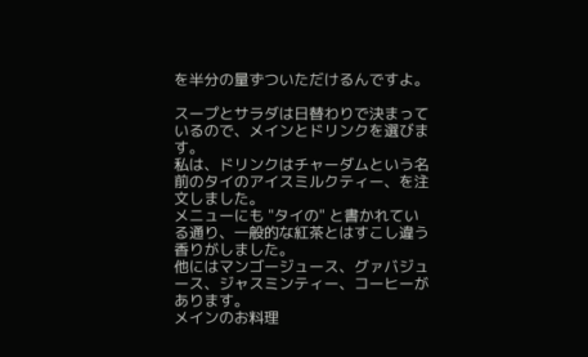を半分の量ずついただけるんですよ。

スープとサラダは日替わりで決まっているので、メインとドリンクを選びます。
私は、ドリンクはチャーダムという名前のタイのアイスミルクティー、を注文しました。
メニューにも "タイの" と書かれている通り、一般的な紅茶とはすこし違う香りがしました。
他にはマンゴージュース、グァバジュース、ジャスミンティー、コーヒーがあります。
メインのお料理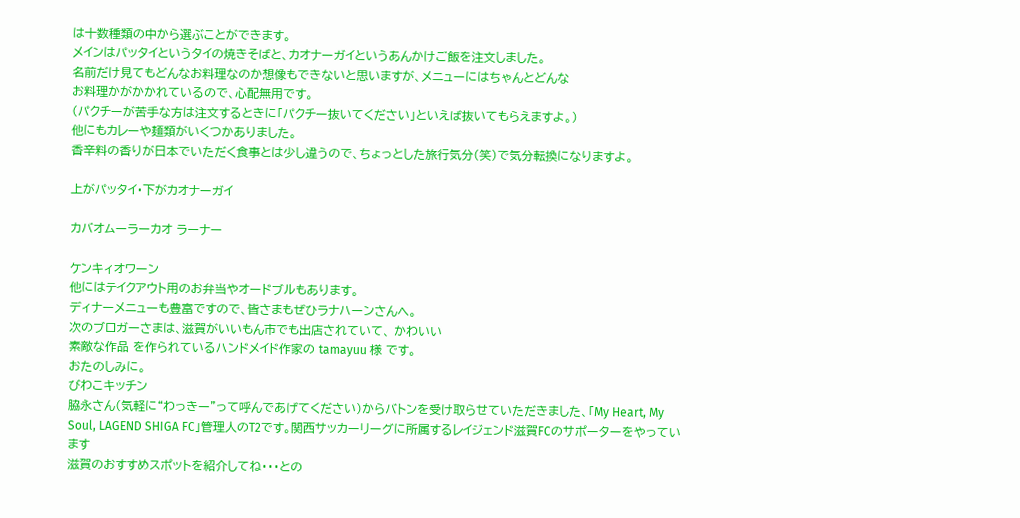は十数種類の中から選ぶことができます。
メインはパッタイというタイの焼きそばと、カオナーガイというあんかけご飯を注文しました。
名前だけ見てもどんなお料理なのか想像もできないと思いますが、メニューにはちゃんとどんな
お料理かがかかれているので、心配無用です。
(パクチーが苦手な方は注文するときに「パクチー抜いてください」といえば抜いてもらえますよ。)
他にもカレーや麺類がいくつかありました。
香辛料の香りが日本でいただく食事とは少し違うので、ちょっとした旅行気分(笑)で気分転換になりますよ。

上がパッタイ・下がカオナーガイ

カバオムーラーカオ ラーナー

ケンキィオワーン
他にはテイクアウト用のお弁当やオードブルもあります。
ディナーメニューも豊富ですので、皆さまもぜひラナハーンさんへ。
次のブロガーさまは、滋賀がいいもん市でも出店されていて、 かわいい
素敵な作品 を作られているハンドメイド作家の tamayuu 様 です。
おたのしみに。
びわこキッチン
脇永さん(気軽に“わっきー”って呼んであげてください)からバトンを受け取らせていただきました、「My Heart, My Soul, LAGEND SHIGA FC」管理人のT2です。関西サッカーリーグに所属するレイジェンド滋賀FCのサポーターをやっています
滋賀のおすすめスポットを紹介してね・・・との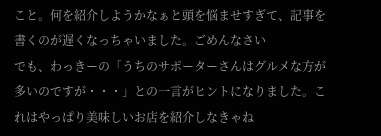こと。何を紹介しようかなぁと頭を悩ませすぎて、記事を書くのが遅くなっちゃいました。ごめんなさい
でも、わっきーの「うちのサポーターさんはグルメな方が多いのですが・・・」との一言がヒントになりました。これはやっぱり美味しいお店を紹介しなきゃね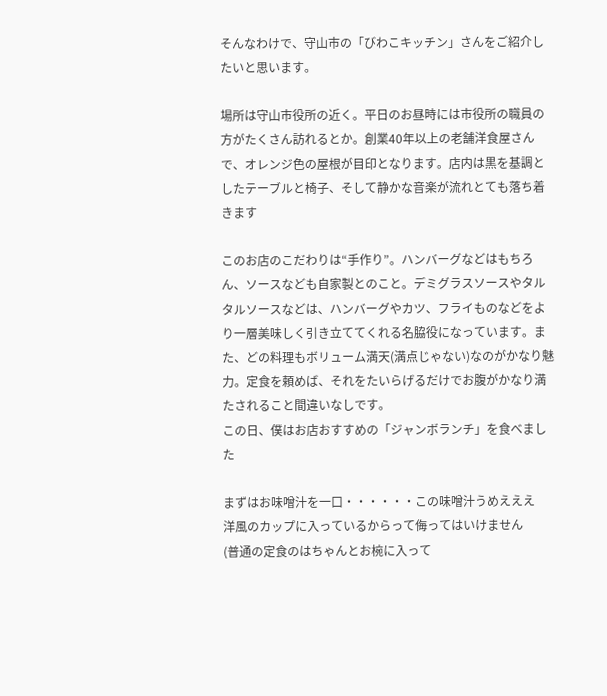そんなわけで、守山市の「びわこキッチン」さんをご紹介したいと思います。

場所は守山市役所の近く。平日のお昼時には市役所の職員の方がたくさん訪れるとか。創業40年以上の老舗洋食屋さんで、オレンジ色の屋根が目印となります。店内は黒を基調としたテーブルと椅子、そして静かな音楽が流れとても落ち着きます

このお店のこだわりは“手作り”。ハンバーグなどはもちろん、ソースなども自家製とのこと。デミグラスソースやタルタルソースなどは、ハンバーグやカツ、フライものなどをより一層美味しく引き立ててくれる名脇役になっています。また、どの料理もボリューム満天(満点じゃない)なのがかなり魅力。定食を頼めば、それをたいらげるだけでお腹がかなり満たされること間違いなしです。
この日、僕はお店おすすめの「ジャンボランチ」を食べました

まずはお味噌汁を一口・・・・・・この味噌汁うめえええ
洋風のカップに入っているからって侮ってはいけません
(普通の定食のはちゃんとお椀に入って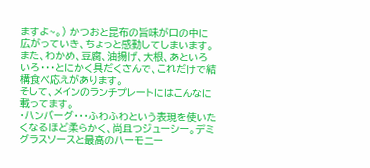ますよ~。) かつおと昆布の旨味が口の中に広がっていき、ちょっと感動してしまいます。また、わかめ、豆腐、油揚げ、大根、あといろいろ・・・とにかく具だくさんで、これだけで結構食べ応えがあります。
そして、メインのランチプレートにはこんなに載ってます。
・ハンバーグ・・・ふわふわという表現を使いたくなるほど柔らかく、尚且つジューシー。デミグラスソースと最高のハーモニー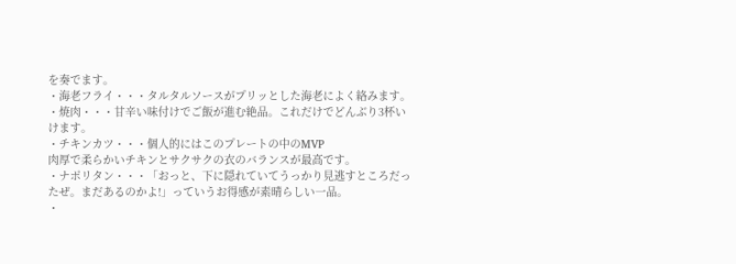を奏でます。
・海老フライ・・・タルタルソースがプリッとした海老によく絡みます。
・焼肉・・・甘辛い味付けでご飯が進む絶品。これだけでどんぶり3杯いけます。
・チキンカツ・・・個人的にはこのプレートの中のMVP
肉厚で柔らかいチキンとサクサクの衣のバランスが最高です。
・ナポリタン・・・「おっと、下に隠れていてうっかり見逃すところだったぜ。まだあるのかよ!」っていうお得感が素晴らしい一品。
・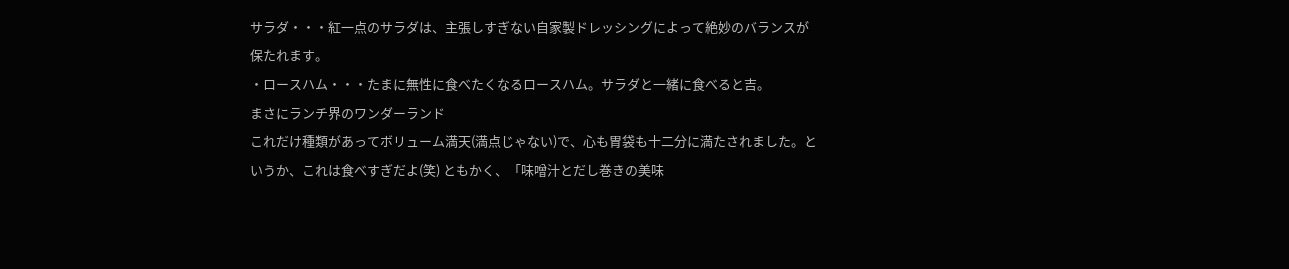サラダ・・・紅一点のサラダは、主張しすぎない自家製ドレッシングによって絶妙のバランスが保たれます。
・ロースハム・・・たまに無性に食べたくなるロースハム。サラダと一緒に食べると吉。
まさにランチ界のワンダーランド
これだけ種類があってボリューム満天(満点じゃない)で、心も胃袋も十二分に満たされました。というか、これは食べすぎだよ(笑) ともかく、「味噌汁とだし巻きの美味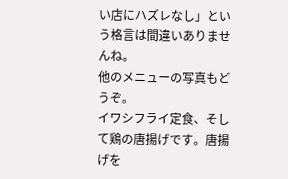い店にハズレなし」という格言は間違いありませんね。
他のメニューの写真もどうぞ。
イワシフライ定食、そして鶏の唐揚げです。唐揚げを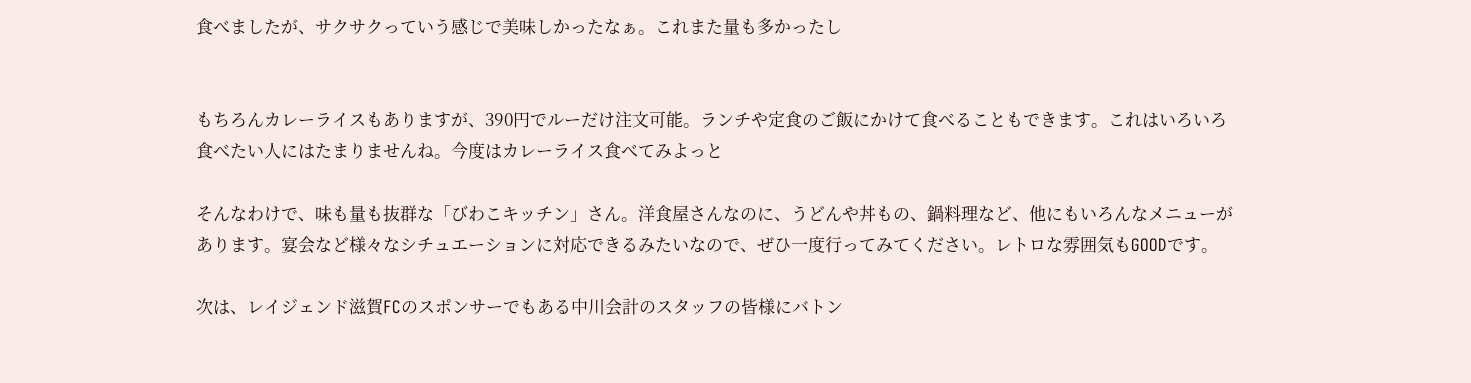食べましたが、サクサクっていう感じで美味しかったなぁ。これまた量も多かったし


もちろんカレーライスもありますが、390円でルーだけ注文可能。ランチや定食のご飯にかけて食べることもできます。これはいろいろ食べたい人にはたまりませんね。今度はカレーライス食べてみよっと

そんなわけで、味も量も抜群な「びわこキッチン」さん。洋食屋さんなのに、うどんや丼もの、鍋料理など、他にもいろんなメニューがあります。宴会など様々なシチュエーションに対応できるみたいなので、ぜひ一度行ってみてください。レトロな雰囲気もGOODです。

次は、レイジェンド滋賀FCのスポンサーでもある中川会計のスタッフの皆様にバトン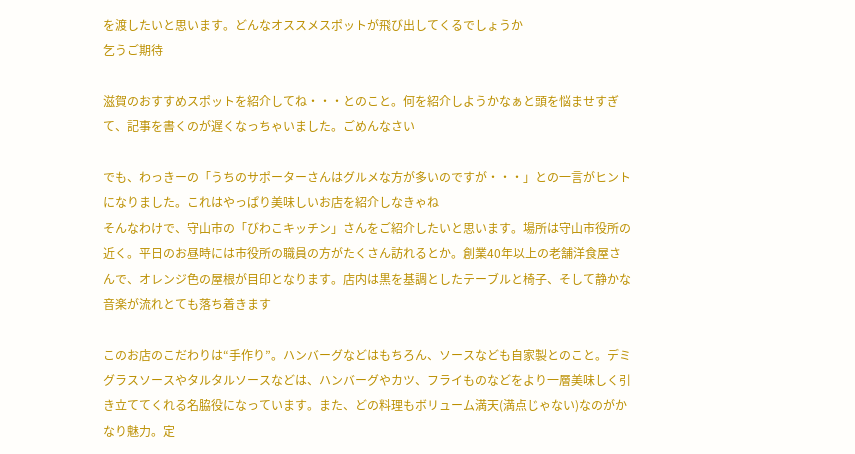を渡したいと思います。どんなオススメスポットが飛び出してくるでしょうか
乞うご期待

滋賀のおすすめスポットを紹介してね・・・とのこと。何を紹介しようかなぁと頭を悩ませすぎて、記事を書くのが遅くなっちゃいました。ごめんなさい

でも、わっきーの「うちのサポーターさんはグルメな方が多いのですが・・・」との一言がヒントになりました。これはやっぱり美味しいお店を紹介しなきゃね
そんなわけで、守山市の「びわこキッチン」さんをご紹介したいと思います。場所は守山市役所の近く。平日のお昼時には市役所の職員の方がたくさん訪れるとか。創業40年以上の老舗洋食屋さんで、オレンジ色の屋根が目印となります。店内は黒を基調としたテーブルと椅子、そして静かな音楽が流れとても落ち着きます

このお店のこだわりは“手作り”。ハンバーグなどはもちろん、ソースなども自家製とのこと。デミグラスソースやタルタルソースなどは、ハンバーグやカツ、フライものなどをより一層美味しく引き立ててくれる名脇役になっています。また、どの料理もボリューム満天(満点じゃない)なのがかなり魅力。定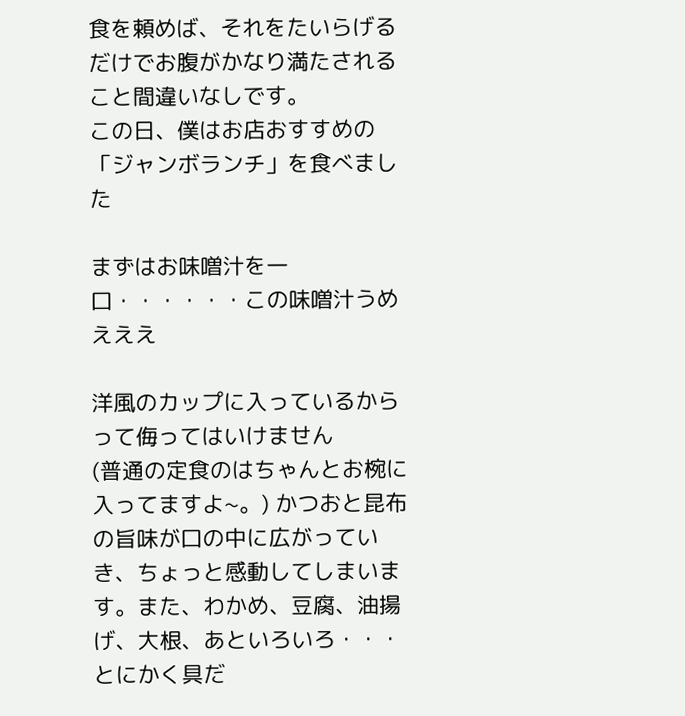食を頼めば、それをたいらげるだけでお腹がかなり満たされること間違いなしです。
この日、僕はお店おすすめの「ジャンボランチ」を食べました

まずはお味噌汁を一口・・・・・・この味噌汁うめえええ

洋風のカップに入っているからって侮ってはいけません
(普通の定食のはちゃんとお椀に入ってますよ~。) かつおと昆布の旨味が口の中に広がっていき、ちょっと感動してしまいます。また、わかめ、豆腐、油揚げ、大根、あといろいろ・・・とにかく具だ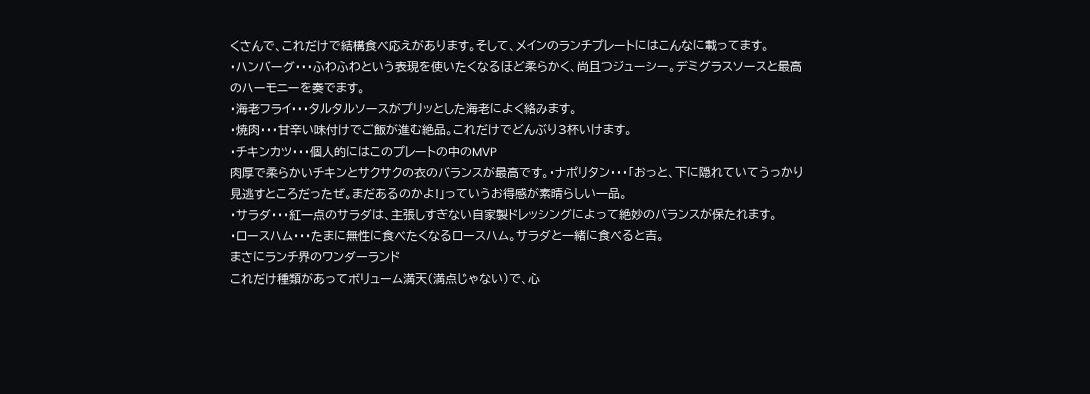くさんで、これだけで結構食べ応えがあります。そして、メインのランチプレートにはこんなに載ってます。
・ハンバーグ・・・ふわふわという表現を使いたくなるほど柔らかく、尚且つジューシー。デミグラスソースと最高のハーモニーを奏でます。
・海老フライ・・・タルタルソースがプリッとした海老によく絡みます。
・焼肉・・・甘辛い味付けでご飯が進む絶品。これだけでどんぶり3杯いけます。
・チキンカツ・・・個人的にはこのプレートの中のMVP
肉厚で柔らかいチキンとサクサクの衣のバランスが最高です。・ナポリタン・・・「おっと、下に隠れていてうっかり見逃すところだったぜ。まだあるのかよ!」っていうお得感が素晴らしい一品。
・サラダ・・・紅一点のサラダは、主張しすぎない自家製ドレッシングによって絶妙のバランスが保たれます。
・ロースハム・・・たまに無性に食べたくなるロースハム。サラダと一緒に食べると吉。
まさにランチ界のワンダーランド
これだけ種類があってボリューム満天(満点じゃない)で、心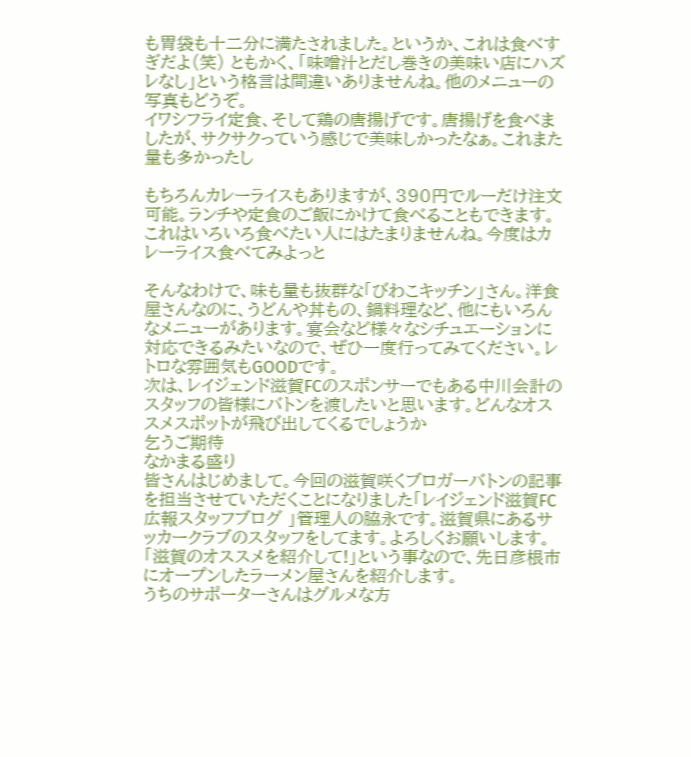も胃袋も十二分に満たされました。というか、これは食べすぎだよ(笑) ともかく、「味噌汁とだし巻きの美味い店にハズレなし」という格言は間違いありませんね。他のメニューの写真もどうぞ。
イワシフライ定食、そして鶏の唐揚げです。唐揚げを食べましたが、サクサクっていう感じで美味しかったなぁ。これまた量も多かったし

もちろんカレーライスもありますが、390円でルーだけ注文可能。ランチや定食のご飯にかけて食べることもできます。これはいろいろ食べたい人にはたまりませんね。今度はカレーライス食べてみよっと

そんなわけで、味も量も抜群な「びわこキッチン」さん。洋食屋さんなのに、うどんや丼もの、鍋料理など、他にもいろんなメニューがあります。宴会など様々なシチュエーションに対応できるみたいなので、ぜひ一度行ってみてください。レトロな雰囲気もGOODです。
次は、レイジェンド滋賀FCのスポンサーでもある中川会計のスタッフの皆様にバトンを渡したいと思います。どんなオススメスポットが飛び出してくるでしょうか
乞うご期待
なかまる盛り
皆さんはじめまして。今回の滋賀咲くブロガーバトンの記事を担当させていただくことになりました「レイジェンド滋賀FC広報スタッフブログ 」管理人の脇永です。滋賀県にあるサッカークラブのスタッフをしてます。よろしくお願いします。
「滋賀のオススメを紹介して!」という事なので、先日彦根市にオープンしたラーメン屋さんを紹介します。
うちのサポーターさんはグルメな方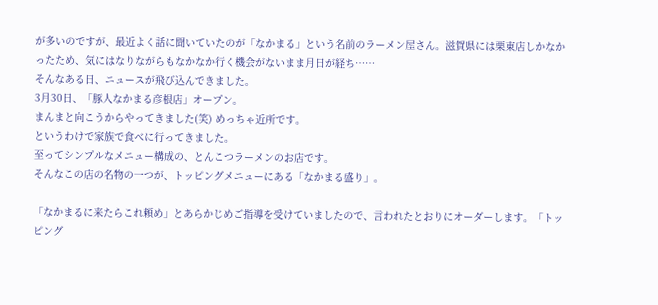が多いのですが、最近よく話に聞いていたのが「なかまる」という名前のラーメン屋さん。滋賀県には栗東店しかなかったため、気にはなりながらもなかなか行く機会がないまま月日が経ち……
そんなある日、ニュースが飛び込んできました。
3月30日、「豚人なかまる彦根店」オープン。
まんまと向こうからやってきました(笑) めっちゃ近所です。
というわけで家族で食べに行ってきました。
至ってシンプルなメニュー構成の、とんこつラーメンのお店です。
そんなこの店の名物の一つが、トッピングメニューにある「なかまる盛り」。

「なかまるに来たらこれ頼め」とあらかじめご指導を受けていましたので、言われたとおりにオーダーします。「トッピング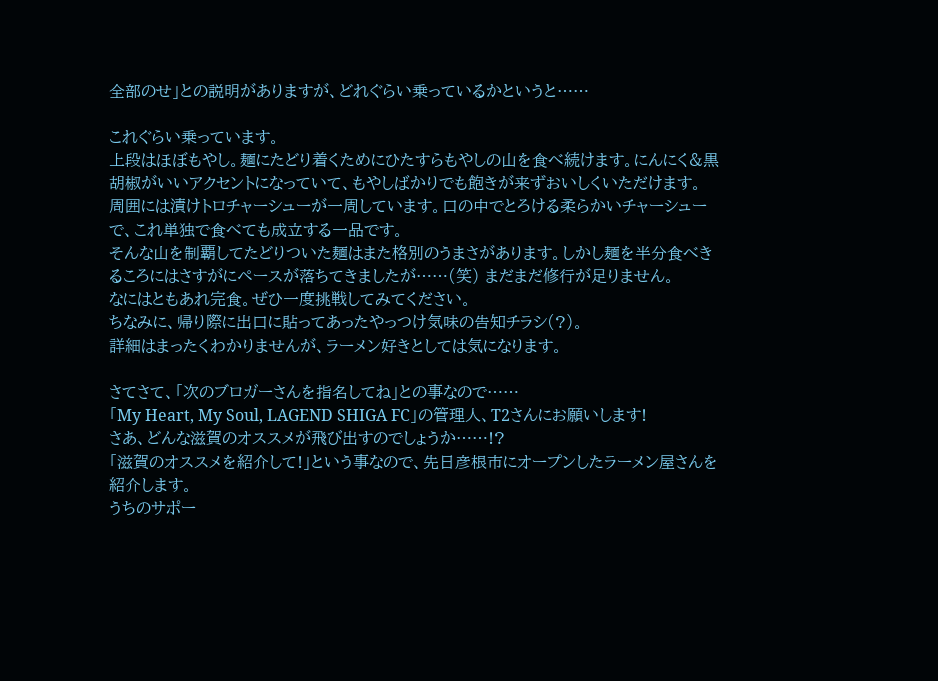全部のせ」との説明がありますが、どれぐらい乗っているかというと……

これぐらい乗っています。
上段はほぼもやし。麺にたどり着くためにひたすらもやしの山を食べ続けます。にんにく&黒胡椒がいいアクセントになっていて、もやしばかりでも飽きが来ずおいしくいただけます。
周囲には漬けトロチャーシューが一周しています。口の中でとろける柔らかいチャーシューで、これ単独で食べても成立する一品です。
そんな山を制覇してたどりついた麺はまた格別のうまさがあります。しかし麺を半分食べきるころにはさすがにペースが落ちてきましたが……(笑) まだまだ修行が足りません。
なにはともあれ完食。ぜひ一度挑戦してみてください。
ちなみに、帰り際に出口に貼ってあったやっつけ気味の告知チラシ(?)。
詳細はまったくわかりませんが、ラーメン好きとしては気になります。

さてさて、「次のブロガーさんを指名してね」との事なので……
「My Heart, My Soul, LAGEND SHIGA FC」の管理人、T2さんにお願いします!
さあ、どんな滋賀のオススメが飛び出すのでしょうか……!?
「滋賀のオススメを紹介して!」という事なので、先日彦根市にオープンしたラーメン屋さんを紹介します。
うちのサポー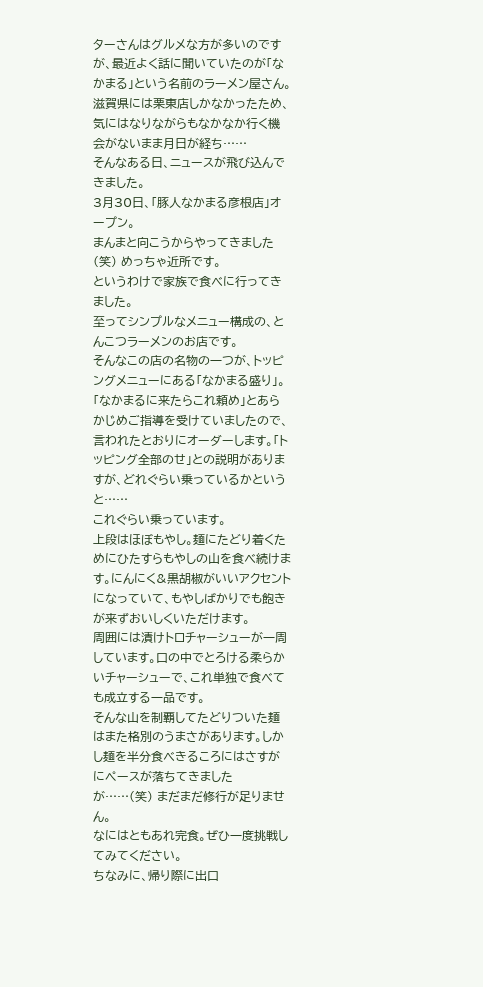ターさんはグルメな方が多いのですが、最近よく話に聞いていたのが「なかまる」という名前のラーメン屋さん。滋賀県には栗東店しかなかったため、気にはなりながらもなかなか行く機会がないまま月日が経ち……
そんなある日、ニュースが飛び込んできました。
3月30日、「豚人なかまる彦根店」オープン。
まんまと向こうからやってきました(笑) めっちゃ近所です。
というわけで家族で食べに行ってきました。
至ってシンプルなメニュー構成の、とんこつラーメンのお店です。
そんなこの店の名物の一つが、トッピングメニューにある「なかまる盛り」。
「なかまるに来たらこれ頼め」とあらかじめご指導を受けていましたので、言われたとおりにオーダーします。「トッピング全部のせ」との説明がありますが、どれぐらい乗っているかというと……
これぐらい乗っています。
上段はほぼもやし。麺にたどり着くためにひたすらもやしの山を食べ続けます。にんにく&黒胡椒がいいアクセントになっていて、もやしばかりでも飽きが来ずおいしくいただけます。
周囲には漬けトロチャーシューが一周しています。口の中でとろける柔らかいチャーシューで、これ単独で食べても成立する一品です。
そんな山を制覇してたどりついた麺はまた格別のうまさがあります。しかし麺を半分食べきるころにはさすがにペースが落ちてきましたが……(笑) まだまだ修行が足りません。
なにはともあれ完食。ぜひ一度挑戦してみてください。
ちなみに、帰り際に出口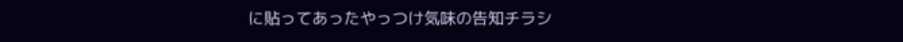に貼ってあったやっつけ気味の告知チラシ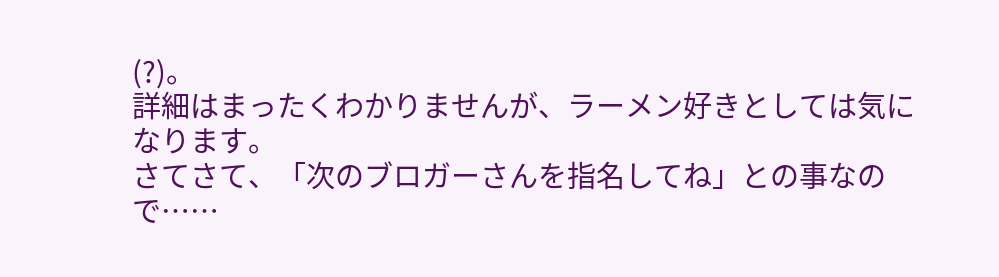(?)。
詳細はまったくわかりませんが、ラーメン好きとしては気になります。
さてさて、「次のブロガーさんを指名してね」との事なので……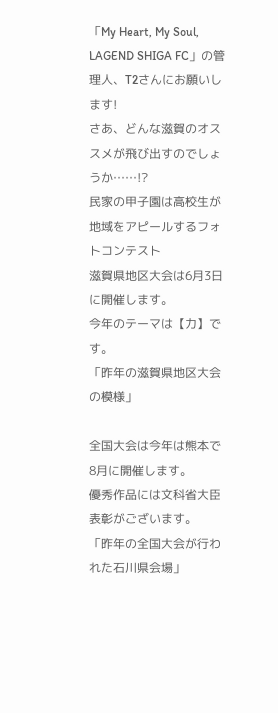「My Heart, My Soul, LAGEND SHIGA FC」の管理人、T2さんにお願いします!
さあ、どんな滋賀のオススメが飛び出すのでしょうか……!?
民家の甲子園は高校生が地域をアピールするフォトコンテスト
滋賀県地区大会は6月3日に開催します。
今年のテーマは【力】です。
「昨年の滋賀県地区大会の模様」

全国大会は今年は熊本で8月に開催します。
優秀作品には文科省大臣表彰がございます。
「昨年の全国大会が行われた石川県会場」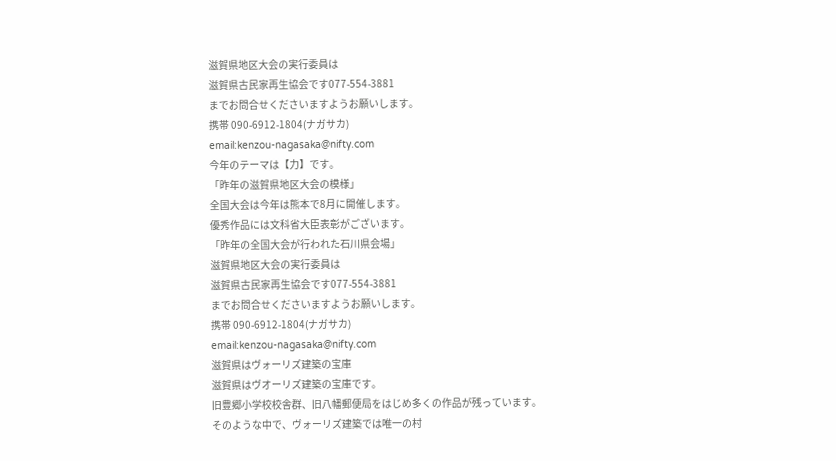滋賀県地区大会の実行委員は
滋賀県古民家再生協会です077-554-3881
までお問合せくださいますようお願いします。
携帯 090-6912-1804(ナガサカ)
email:kenzou-nagasaka@nifty.com
今年のテーマは【力】です。
「昨年の滋賀県地区大会の模様」
全国大会は今年は熊本で8月に開催します。
優秀作品には文科省大臣表彰がございます。
「昨年の全国大会が行われた石川県会場」
滋賀県地区大会の実行委員は
滋賀県古民家再生協会です077-554-3881
までお問合せくださいますようお願いします。
携帯 090-6912-1804(ナガサカ)
email:kenzou-nagasaka@nifty.com
滋賀県はヴォーリズ建築の宝庫
滋賀県はヴオーリズ建築の宝庫です。
旧豊郷小学校校舎群、旧八幡郵便局をはじめ多くの作品が残っています。
そのような中で、ヴォーリズ建築では唯一の村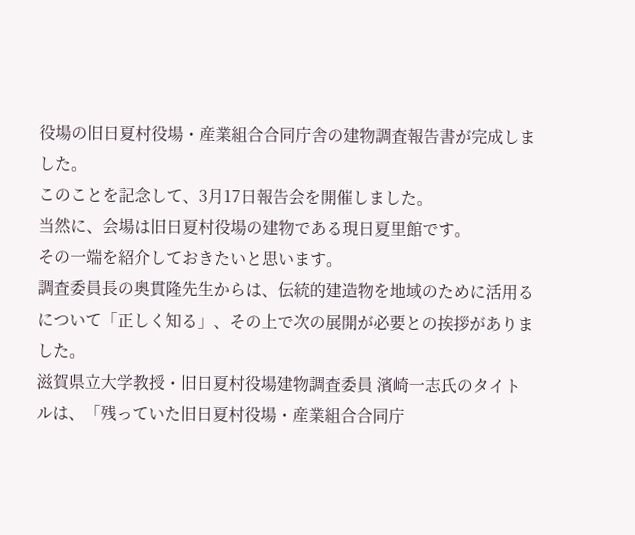役場の旧日夏村役場・産業組合合同庁舎の建物調査報告書が完成しました。
このことを記念して、3月17日報告会を開催しました。
当然に、会場は旧日夏村役場の建物である現日夏里館です。
その一端を紹介しておきたいと思います。
調査委員長の奥貫隆先生からは、伝統的建造物を地域のために活用るについて「正しく知る」、その上で次の展開が必要との挨拶がありました。
滋賀県立大学教授・旧日夏村役場建物調査委員 濱崎一志氏のタイトルは、「残っていた旧日夏村役場・産業組合合同庁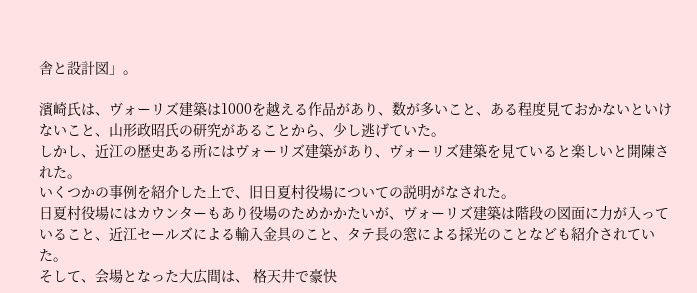舎と設計図」。

濱崎氏は、ヴォーリズ建築は1000を越える作品があり、数が多いこと、ある程度見ておかないといけないこと、山形政昭氏の研究があることから、少し逃げていた。
しかし、近江の歴史ある所にはヴォーリズ建築があり、ヴォーリズ建築を見ていると楽しいと開陳された。
いくつかの事例を紹介した上で、旧日夏村役場についての説明がなされた。
日夏村役場にはカウンターもあり役場のためかかたいが、ヴォーリズ建築は階段の図面に力が入っていること、近江セールズによる輸入金具のこと、タテ長の窓による採光のことなども紹介されていた。
そして、会場となった大広間は、 格天井で豪快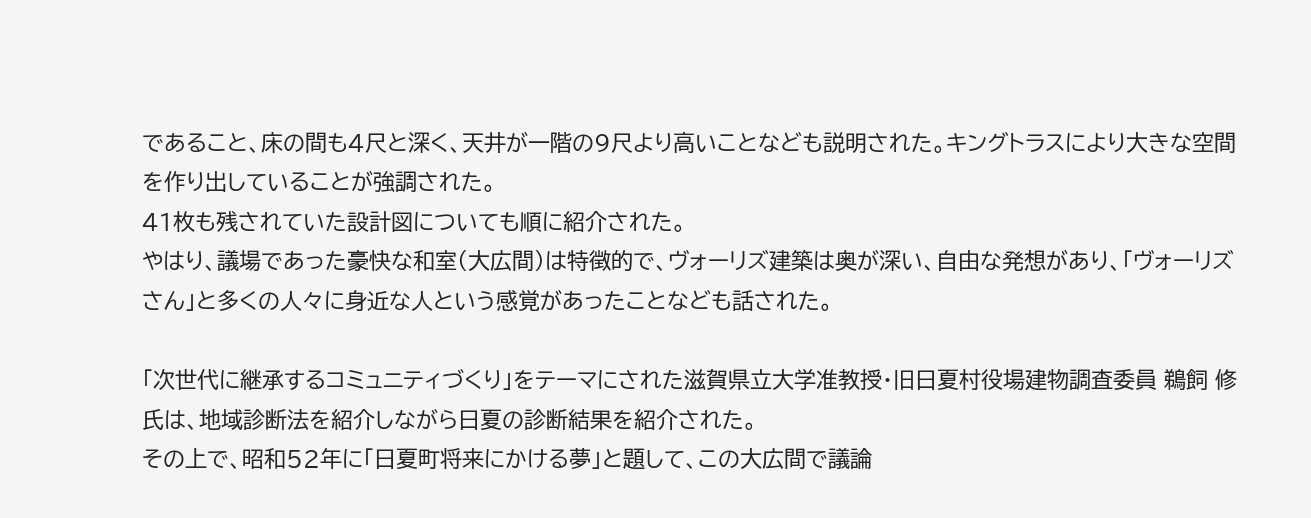であること、床の間も4尺と深く、天井が一階の9尺より高いことなども説明された。キングトラスにより大きな空間を作り出していることが強調された。
41枚も残されていた設計図についても順に紹介された。
やはり、議場であった豪快な和室(大広間)は特徴的で、ヴォーリズ建築は奥が深い、自由な発想があり、「ヴォーリズさん」と多くの人々に身近な人という感覚があったことなども話された。

「次世代に継承するコミュニティづくり」をテーマにされた滋賀県立大学准教授・旧日夏村役場建物調査委員 鵜飼 修 氏は、地域診断法を紹介しながら日夏の診断結果を紹介された。
その上で、昭和52年に「日夏町将来にかける夢」と題して、この大広間で議論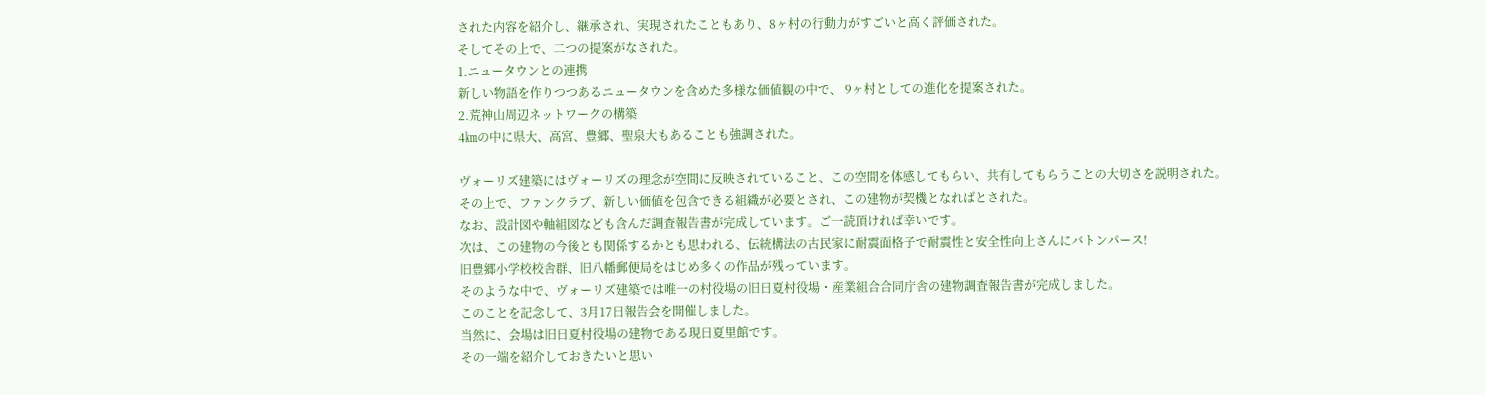された内容を紹介し、継承され、実現されたこともあり、8ヶ村の行動力がすごいと高く評価された。
そしてその上で、二つの提案がなされた。
1.ニュータウンとの連携
新しい物語を作りつつあるニュータウンを含めた多様な価値観の中で、 9ヶ村としての進化を提案された。
2.荒神山周辺ネットワークの構築
4㎞の中に県大、高宮、豊郷、聖泉大もあることも強調された。

ヴォーリズ建築にはヴォーリズの理念が空間に反映されていること、この空間を体感してもらい、共有してもらうことの大切さを説明された。
その上で、ファンクラブ、新しい価値を包含できる組織が必要とされ、この建物が契機となればとされた。
なお、設計図や軸組図なども含んだ調査報告書が完成しています。ご一読頂ければ幸いです。
次は、この建物の今後とも関係するかとも思われる、伝統構法の古民家に耐震面格子で耐震性と安全性向上さんにバトンパース!
旧豊郷小学校校舎群、旧八幡郵便局をはじめ多くの作品が残っています。
そのような中で、ヴォーリズ建築では唯一の村役場の旧日夏村役場・産業組合合同庁舎の建物調査報告書が完成しました。
このことを記念して、3月17日報告会を開催しました。
当然に、会場は旧日夏村役場の建物である現日夏里館です。
その一端を紹介しておきたいと思い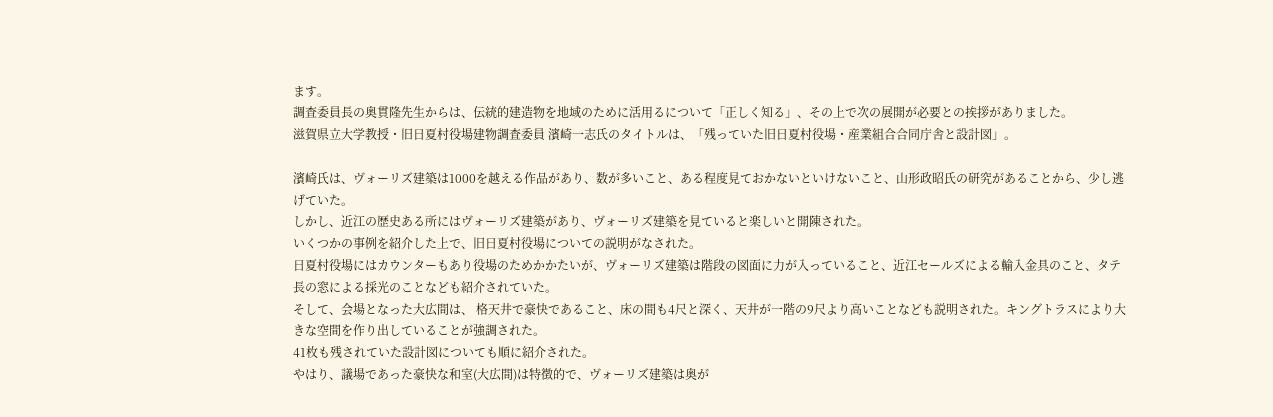ます。
調査委員長の奥貫隆先生からは、伝統的建造物を地域のために活用るについて「正しく知る」、その上で次の展開が必要との挨拶がありました。
滋賀県立大学教授・旧日夏村役場建物調査委員 濱崎一志氏のタイトルは、「残っていた旧日夏村役場・産業組合合同庁舎と設計図」。

濱崎氏は、ヴォーリズ建築は1000を越える作品があり、数が多いこと、ある程度見ておかないといけないこと、山形政昭氏の研究があることから、少し逃げていた。
しかし、近江の歴史ある所にはヴォーリズ建築があり、ヴォーリズ建築を見ていると楽しいと開陳された。
いくつかの事例を紹介した上で、旧日夏村役場についての説明がなされた。
日夏村役場にはカウンターもあり役場のためかかたいが、ヴォーリズ建築は階段の図面に力が入っていること、近江セールズによる輸入金具のこと、タテ長の窓による採光のことなども紹介されていた。
そして、会場となった大広間は、 格天井で豪快であること、床の間も4尺と深く、天井が一階の9尺より高いことなども説明された。キングトラスにより大きな空間を作り出していることが強調された。
41枚も残されていた設計図についても順に紹介された。
やはり、議場であった豪快な和室(大広間)は特徴的で、ヴォーリズ建築は奥が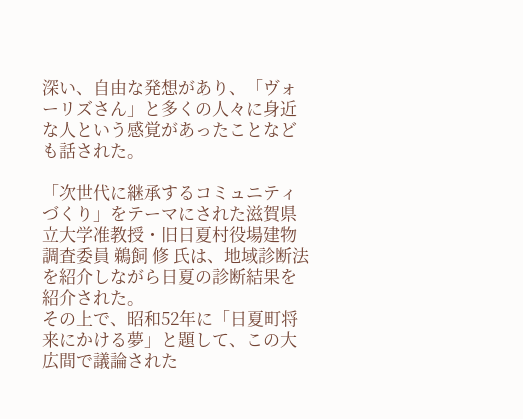深い、自由な発想があり、「ヴォーリズさん」と多くの人々に身近な人という感覚があったことなども話された。

「次世代に継承するコミュニティづくり」をテーマにされた滋賀県立大学准教授・旧日夏村役場建物調査委員 鵜飼 修 氏は、地域診断法を紹介しながら日夏の診断結果を紹介された。
その上で、昭和52年に「日夏町将来にかける夢」と題して、この大広間で議論された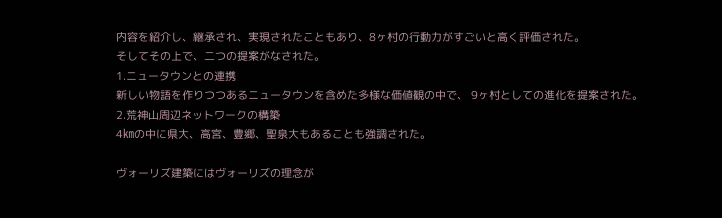内容を紹介し、継承され、実現されたこともあり、8ヶ村の行動力がすごいと高く評価された。
そしてその上で、二つの提案がなされた。
1.ニュータウンとの連携
新しい物語を作りつつあるニュータウンを含めた多様な価値観の中で、 9ヶ村としての進化を提案された。
2.荒神山周辺ネットワークの構築
4㎞の中に県大、高宮、豊郷、聖泉大もあることも強調された。

ヴォーリズ建築にはヴォーリズの理念が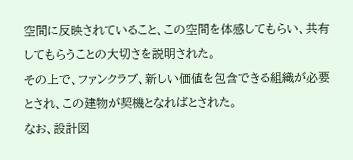空間に反映されていること、この空間を体感してもらい、共有してもらうことの大切さを説明された。
その上で、ファンクラブ、新しい価値を包含できる組織が必要とされ、この建物が契機となればとされた。
なお、設計図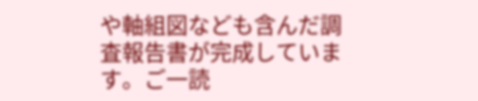や軸組図なども含んだ調査報告書が完成しています。ご一読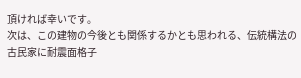頂ければ幸いです。
次は、この建物の今後とも関係するかとも思われる、伝統構法の古民家に耐震面格子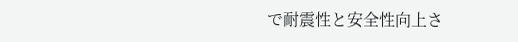で耐震性と安全性向上さ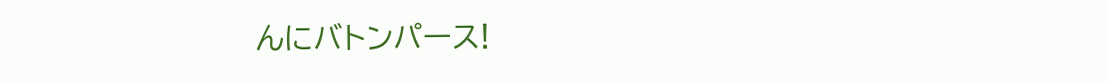んにバトンパース!